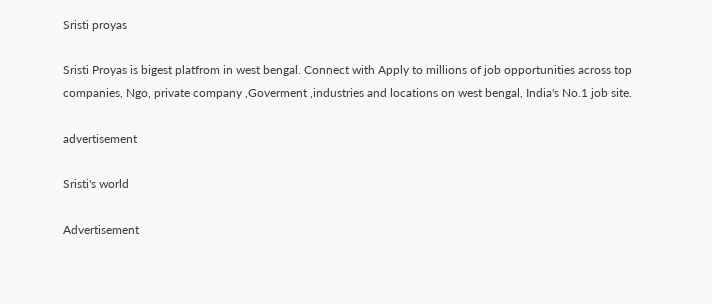Sristi proyas

Sristi Proyas is bigest platfrom in west bengal. Connect with Apply to millions of job opportunities across top companies, Ngo, private company ,Goverment ,industries and locations on west bengal, India's No.1 job site.

advertisement

Sristi's world

Advertisement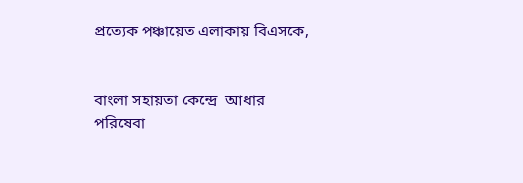প্রত্যেক পঞ্চায়েত এলাকায় বিএসকে,


বাংলা সহায়তা কেন্দ্রে  আধার পরিষেবা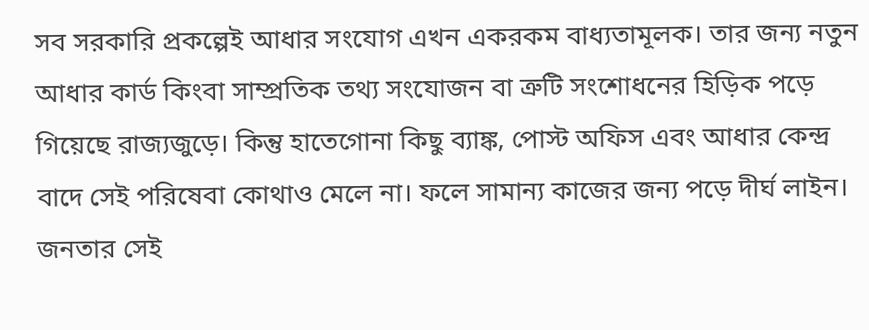সব সরকারি প্রকল্পেই আধার সংযোগ এখন একরকম বাধ্যতামূলক। তার জন্য নতুন আধার কার্ড কিংবা সাম্প্রতিক তথ্য সংযোজন বা ত্রুটি সংশোধনের হিড়িক পড়ে গিয়েছে রাজ্যজুড়ে। কিন্তু হাতেগোনা কিছু ব্যাঙ্ক, পোস্ট অফিস এবং আধার কেন্দ্র বাদে সেই পরিষেবা কোথাও মেলে না। ফলে সামান্য কাজের জন্য পড়ে দীর্ঘ লাইন। জনতার সেই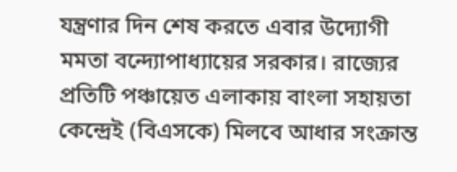যন্ত্রণার দিন শেষ করতে এবার উদ্যোগী মমতা বন্দ্যোপাধ্যায়ের সরকার। রাজ্যের প্রতিটি পঞ্চায়েত এলাকায় বাংলা সহায়তা কেন্দ্রেই (বিএসকে) মিলবে আধার সংক্রান্ত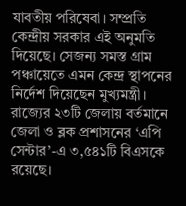যাবতীয় পরিষেবা। সম্প্রতি কেন্দ্রীয় সরকার এই অনুমতি দিয়েছে। সেজন্য সমস্ত গ্রাম পঞ্চায়েতে এমন কেন্দ্র স্থাপনের নির্দেশ দিয়েছেন মুখ্যমন্ত্রী। রাজ্যের ২৩টি জেলায় বর্তমানে জেলা ও ব্লক প্রশাসনের ‘এপি সেন্টার’-এ ৩,৫৪১টি বিএসকে রয়েছে।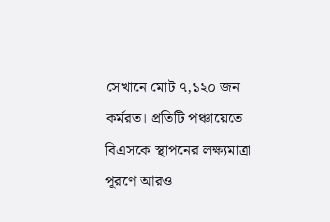সেখানে মোট ৭,১২০ জন কর্মরত। প্রতিটি পঞ্চায়েতে বিএসকে স্থাপনের লক্ষ্যমাত্রা পূরণে আরও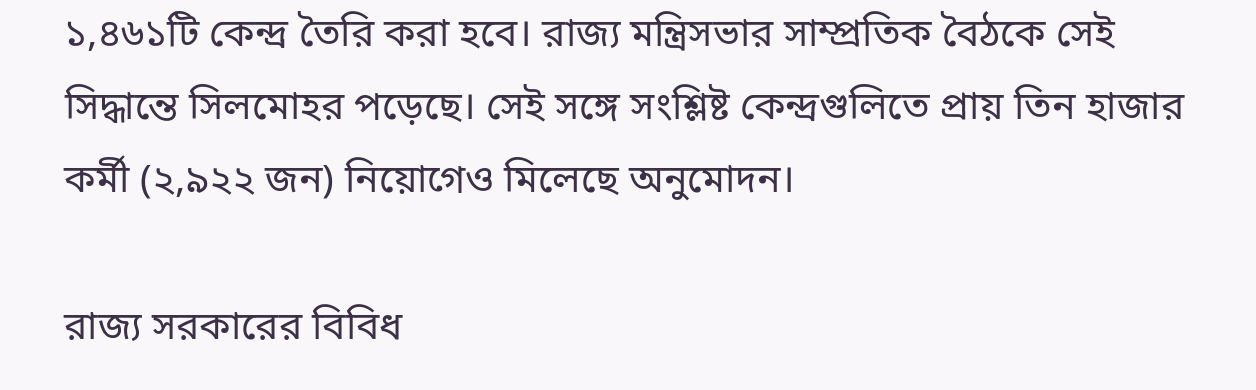১,৪৬১টি কেন্দ্র তৈরি করা হবে। রাজ্য মন্ত্রিসভার সাম্প্রতিক বৈঠকে সেই সিদ্ধান্তে সিলমোহর পড়েছে। সেই সঙ্গে সংশ্লিষ্ট কেন্দ্রগুলিতে প্রায় তিন হাজার কর্মী (২,৯২২ জন) নিয়োগেও মিলেছে অনুমোদন।

রাজ্য সরকারের বিবিধ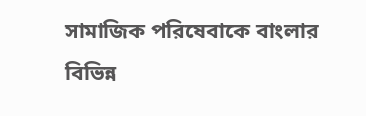সামাজিক পরিষেবাকে বাংলার বিভিন্ন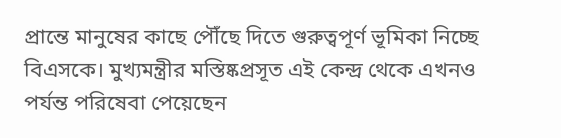প্রান্তে মানুষের কাছে পৌঁছে দিতে গুরুত্বপূর্ণ ভূমিকা নিচ্ছে বিএসকে। মুখ্যমন্ত্রীর মস্তিষ্কপ্রসূত এই কেন্দ্র থেকে এখনও পর্যন্ত পরিষেবা পেয়েছেন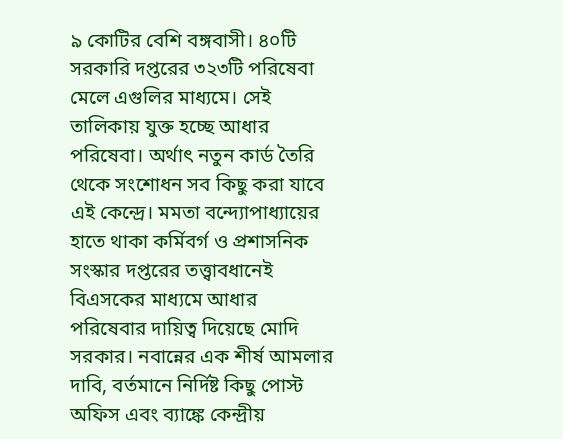৯ কোটির বেশি বঙ্গবাসী। ৪০টি সরকারি দপ্তরের ৩২৩টি পরিষেবা মেলে এগুলির মাধ্যমে। সেই তালিকায় যুক্ত হচ্ছে আধার পরিষেবা। অর্থাৎ নতুন কার্ড তৈরি থেকে সংশোধন সব কিছু করা যাবে এই কেন্দ্রে। মমতা বন্দ্যোপাধ্যায়ের হাতে থাকা কর্মিবর্গ ও প্রশাসনিক সংস্কার দপ্তরের তত্ত্বাবধানেই বিএসকের মাধ্যমে আধার পরিষেবার দায়িত্ব দিয়েছে মোদি সরকার। নবান্নের এক শীর্ষ আমলার দাবি, বর্তমানে নির্দিষ্ট কিছু পোস্ট অফিস এবং ব্যাঙ্কে কেন্দ্রীয়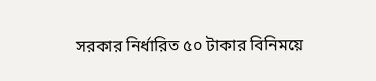সরকার নির্ধারিত ৫০ টাকার বিনিময়ে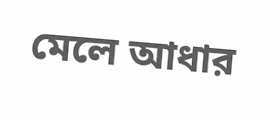মেলে আধার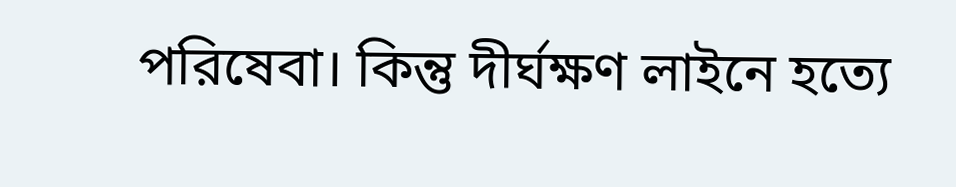পরিষেবা। কিন্তু দীর্ঘক্ষণ লাইনে হত্যে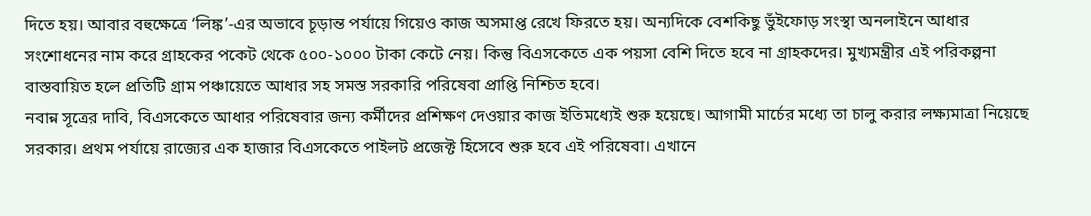দিতে হয়। আবার বহুক্ষেত্রে ‘লিঙ্ক’-এর অভাবে চূড়ান্ত পর্যায়ে গিয়েও কাজ অসমাপ্ত রেখে ফিরতে হয়। অন্যদিকে বেশকিছু ভুঁইফোড় সংস্থা অনলাইনে আধার সংশোধনের নাম করে গ্রাহকের পকেট থেকে ৫০০-১০০০ টাকা কেটে নেয়। কিন্তু বিএসকেতে এক পয়সা বেশি দিতে হবে না গ্রাহকদের। মুখ্যমন্ত্রীর এই পরিকল্পনা বাস্তবায়িত হলে প্রতিটি গ্রাম পঞ্চায়েতে আধার সহ সমস্ত সরকারি পরিষেবা প্রাপ্তি নিশ্চিত হবে।
নবান্ন সূত্রের দাবি, বিএসকেতে আধার পরিষেবার জন্য কর্মীদের প্রশিক্ষণ দেওয়ার কাজ ইতিমধ্যেই শুরু হয়েছে। আগামী মার্চের মধ্যে তা চালু করার লক্ষ্যমাত্রা নিয়েছে সরকার। প্রথম পর্যায়ে রাজ্যের এক হাজার বিএসকেতে পাইলট প্রজেক্ট হিসেবে শুরু হবে এই পরিষেবা। এখানে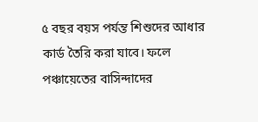৫ বছর বয়স পর্যন্ত শিশুদের আধার কার্ড তৈরি করা যাবে। ফলে পঞ্চায়েতের বাসিন্দাদের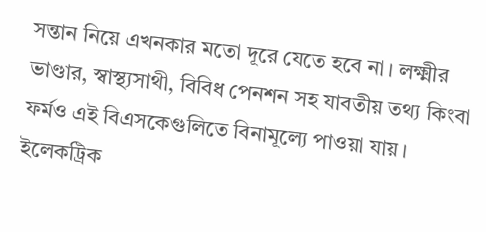সন্তান নিয়ে এখনকার মতো দূরে যেতে হবে না। লক্ষ্মীর ভাণ্ডার, স্বাস্থ্যসাথী, বিবিধ পেনশন সহ যাবতীয় তথ্য কিংবা ফর্মও এই বিএসকেগুলিতে বিনামূল্যে পাওয়া যায়। ইলেকট্রিক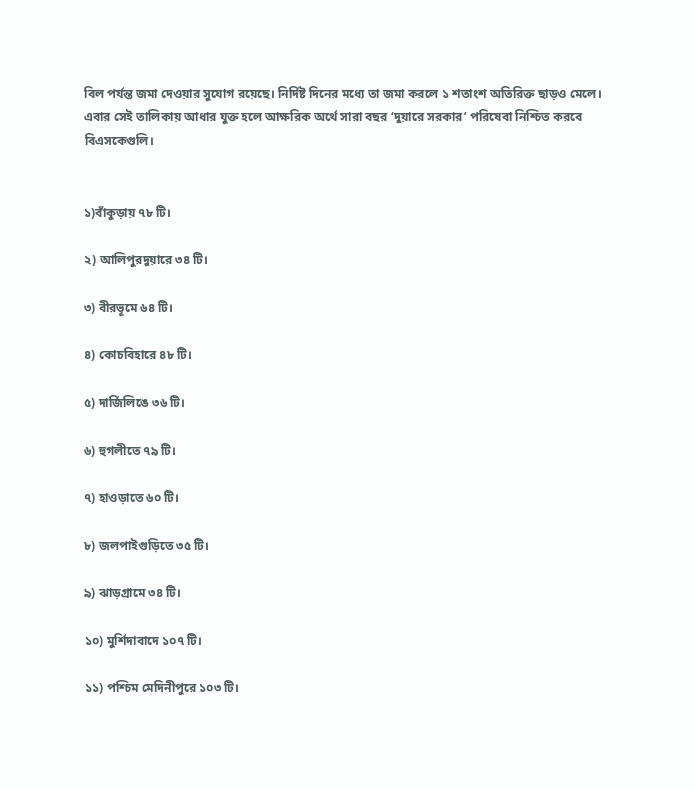বিল পর্যন্ত জমা দেওয়ার সুযোগ রয়েছে। নির্দিষ্ট দিনের মধ্যে তা জমা করলে ১ শতাংশ অতিরিক্ত ছাড়ও মেলে। এবার সেই তালিকায় আধার যুক্ত হলে আক্ষরিক অর্থে সারা বছর ‘দুয়ারে সরকার’ পরিষেবা নিশ্চিত করবে বিএসকেগুলি।


১)বাঁকুড়ায় ৭৮ টি।

২) আলিপুরদুয়ারে ৩৪ টি।

৩) বীরভূমে ৬৪ টি।

৪) কোচবিহারে ৪৮ টি।

৫) দার্জিলিঙে ৩৬ টি।

৬) হুগলীতে ৭৯ টি।

৭) হাওড়াতে ৬০ টি।

৮) জলপাইগুড়িতে ৩৫ টি।

৯) ঝাড়গ্ৰামে ৩৪ টি।

১০) মুর্শিদাবাদে ১০৭ টি।

১১) পশ্চিম মেদিনীপুরে ১০৩ টি।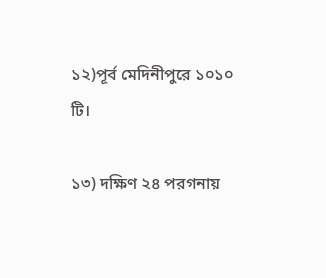১২)পূর্ব মেদিনীপুরে ১০১০ টি।

১৩) দক্ষিণ ২৪ পরগনায়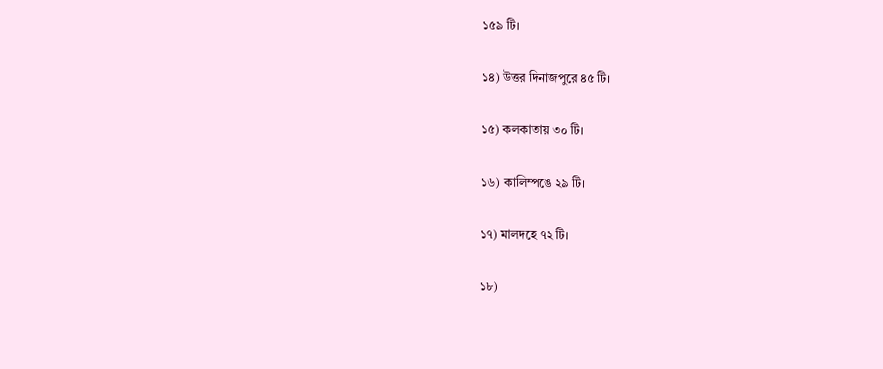১৫৯ টি।

১৪) উত্তর দিনাজপুরে ৪৫ টি।

১৫) কলকাতায় ৩০ টি‌।

১৬) কালিম্পঙে ২৯ টি।

১৭) মালদহে ৭২ টি।

১৮)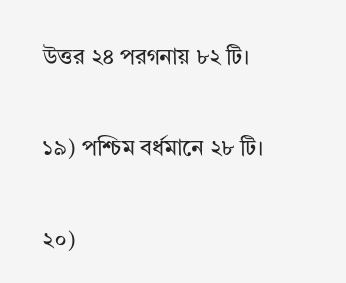উত্তর ২৪ পরগনায় ৮২ টি।

১৯) পশ্চিম বর্ধমানে ২৮ টি।

২০)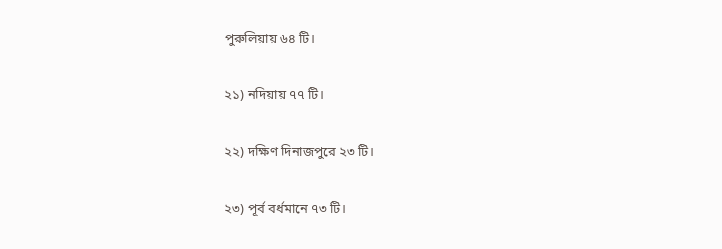পুরুলিয়ায় ৬৪ টি।

২১) নদিয়ায় ৭৭ টি।

২২) দক্ষিণ দিনাজপুরে ২৩ টি।

২৩) পূর্ব বর্ধমানে ৭৩ টি।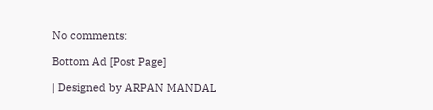No comments:

Bottom Ad [Post Page]

| Designed by ARPAN MANDAL